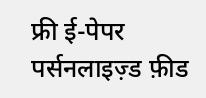फ्री ई-पेपर
पर्सनलाइज़्ड फ़ीड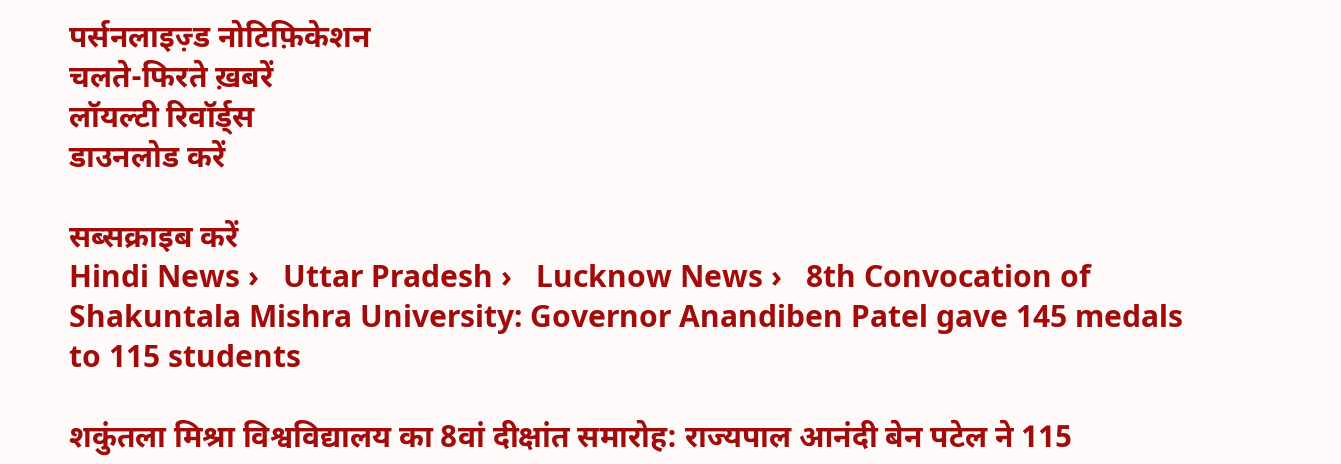पर्सनलाइज़्ड नोटिफ़िकेशन
चलते-फिरते ख़बरें
लॉयल्टी रिवॉर्ड्स
डाउनलोड करें

सब्सक्राइब करें
Hindi News ›   Uttar Pradesh ›   Lucknow News ›   8th Convocation of Shakuntala Mishra University: Governor Anandiben Patel gave 145 medals to 115 students

शकुंतला मिश्रा विश्वविद्यालय का 8वां दीक्षांत समारोह: राज्यपाल आनंदी बेन पटेल ने 115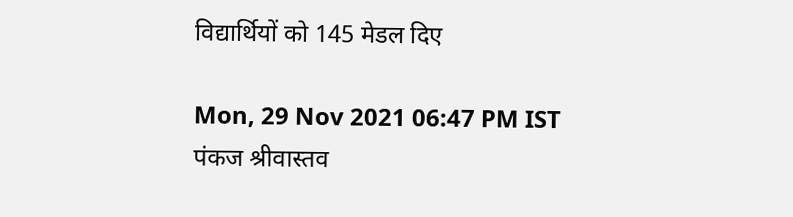विद्यार्थियों को 145 मेडल दिए

Mon, 29 Nov 2021 06:47 PM IST
पंकज श्रीवास्‍तव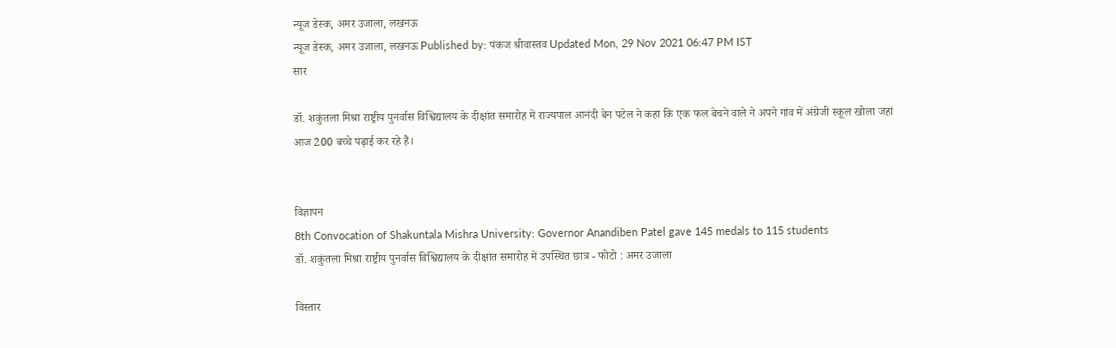न्यूज डेस्क, अमर उजाला, लखनऊ
न्यूज डेस्क, अमर उजाला, लखनऊ Published by: पंकज श्रीवास्‍तव Updated Mon, 29 Nov 2021 06:47 PM IST
सार

डॉ. शकुंतला मिश्रा राष्ट्रीय पुनर्वास विश्विद्यालय के दीक्षांत समारोह में राज्यपाल आनंदी बेन पटेल ने कहा कि एक फल बेचने वाले ने अपने गांव में अंग्रेजी स्कूल खोला जहां आज 200 बच्चे पढ़ाई कर रहे हैं।


विज्ञापन
8th Convocation of Shakuntala Mishra University: Governor Anandiben Patel gave 145 medals to 115 students
डॉ. शकुंतला मिश्रा राष्ट्रीय पुनर्वास विश्विद्यालय के दीक्षांत समारोह में उपस्थित छात्र - फोटो : अमर उजाला

विस्तार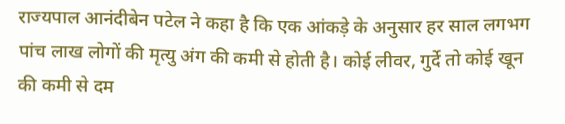राज्यपाल आनंदीबेन पटेल ने कहा है कि एक आंकड़े के अनुसार हर साल लगभग पांच लाख लोगों की मृत्यु अंग की कमी से होती है। कोई लीवर, गुर्दे तो कोई खून की कमी से दम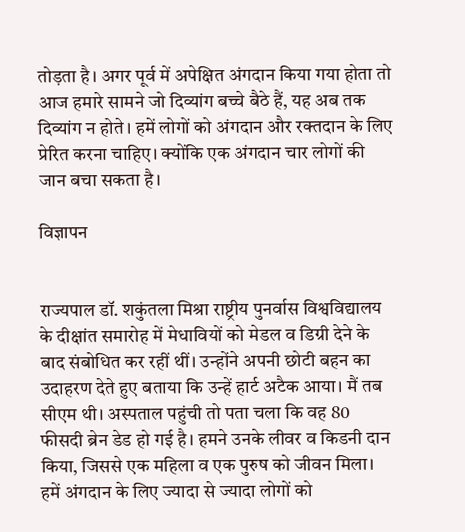तोड़ता है। अगर पूर्व में अपेक्षित अंगदान किया गया होता तो आज हमारे सामने जो दिव्यांग बच्चे बैठे हैं, यह अब तक दिव्यांग न होते। हमें लोगों को अंगदान और रक्तदान के लिए प्रेरित करना चाहिए। क्योंकि एक अंगदान चार लोगों की जान बचा सकता है।

विज्ञापन


राज्यपाल डॉ. शकुंतला मिश्रा राष्ट्रीय पुनर्वास विश्वविद्यालय के दीक्षांत समारोह में मेधावियों को मेडल व डिग्री देने के बाद संबोधित कर रहीं थीं। उन्होंने अपनी छोटी बहन का उदाहरण देते हुए बताया कि उन्हें हार्ट अटैक आया। मैं तब सीएम थी। अस्पताल पहुंची तो पता चला कि वह 80 फीसदी ब्रेन डेड हो गई है। हमने उनके लीवर व किडनी दान किया, जिससे एक महिला व एक पुरुष को जीवन मिला। हमें अंगदान के लिए ज्यादा से ज्यादा लोगों को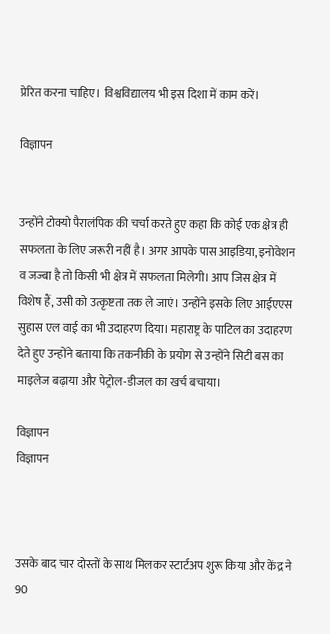प्रेरित करना चाहिए। विश्वविद्यालय भी इस दिशा में काम करें।

विज्ञापन


उन्होंने टोक्यो पैरालंपिक की चर्चा करते हुए कहा कि कोई एक क्षेत्र ही सफलता के लिए जरूरी नहीं है। अगर आपके पास आइडिया, इनोवेशन व जज्बा है तो किसी भी क्षेत्र में सफलता मिलेगी। आप जिस क्षेत्र में विशेष हैं, उसी को उत्कृष्टता तक ले जाएं। उन्होंने इसके लिए आईएएस सुहास एल वाई का भी उदाहरण दिया। महाराष्ट्र के पाटिल का उदाहरण देते हुए उन्होंने बताया कि तकनीकी के प्रयोग से उन्होंने सिटी बस का माइलेज बढ़ाया और पेट्रोल-डीजल का खर्च बचाया।

विज्ञापन
विज्ञापन



उसके बाद चार दोस्तों के साथ मिलकर स्टार्टअप शुरू किया और केंद्र ने 90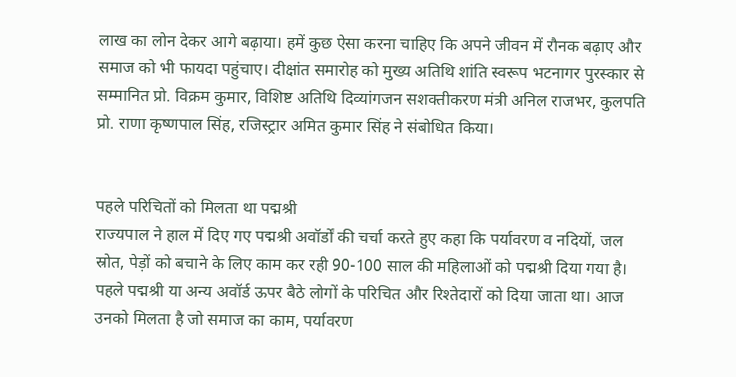लाख का लोन देकर आगे बढ़ाया। हमें कुछ ऐसा करना चाहिए कि अपने जीवन में रौनक बढ़ाए और समाज को भी फायदा पहुंचाए। दीक्षांत समारोह को मुख्य अतिथि शांति स्वरूप भटनागर पुरस्कार से सम्मानित प्रो. विक्रम कुमार, विशिष्ट अतिथि दिव्यांगजन सशक्तीकरण मंत्री अनिल राजभर, कुलपति प्रो. राणा कृष्णपाल सिंह, रजिस्ट्रार अमित कुमार सिंह ने संबोधित किया।


पहले परिचितों को मिलता था पद्मश्री
राज्यपाल ने हाल में दिए गए पद्मश्री अवॉर्डों की चर्चा करते हुए कहा कि पर्यावरण व नदियों, जल स्रोत, पेड़ों को बचाने के लिए काम कर रही 90-100 साल की महिलाओं को पद्मश्री दिया गया है। पहले पद्मश्री या अन्य अवॉर्ड ऊपर बैठे लोगों के परिचित और रिश्तेदारों को दिया जाता था। आज उनको मिलता है जो समाज का काम, पर्यावरण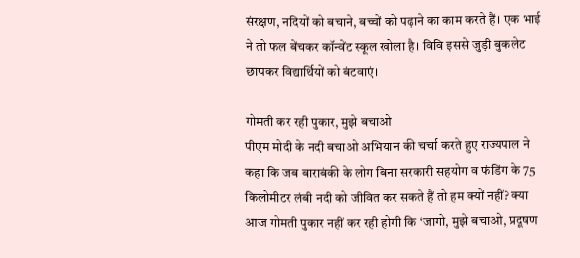संरक्षण, नदियों को बचाने, बच्चों को पढ़ाने का काम करते हैं। एक भाई ने तो फल बेंचकर कॉन्वेंट स्कूल खोला है। विवि इससे जुड़ी बुकलेट छापकर विद्यार्थियों को बंटवाएं।

गोमती कर रही पुकार, मुझे बचाओ
पीएम मोदी के नदी बचाओ अभियान की चर्चा करते हुए राज्यपाल ने कहा कि जब बाराबंकी के लोग बिना सरकारी सहयोग व फंडिंग के 75 किलोमीटर लंबी नदी को जीवित कर सकते हैं तो हम क्यों नहीं? क्या आज गोमती पुकार नहीं कर रही होगी कि ‘जागो, मुझे बचाओ, प्रदूषण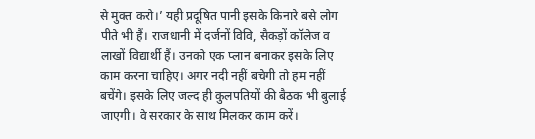से मुक्त करो।’ यही प्रदूषित पानी इसके किनारे बसे लोग पीते भी हैं। राजधानी में दर्जनों विवि, सैकड़ों कॉलेज व लाखों विद्यार्थी हैं। उनको एक प्लान बनाकर इसके लिए काम करना चाहिए। अगर नदी नहीं बचेगी तो हम नहीं बचेंगे। इसके लिए जल्द ही कुलपतियों की बैठक भी बुलाई जाएगी। वे सरकार के साथ मिलकर काम करें।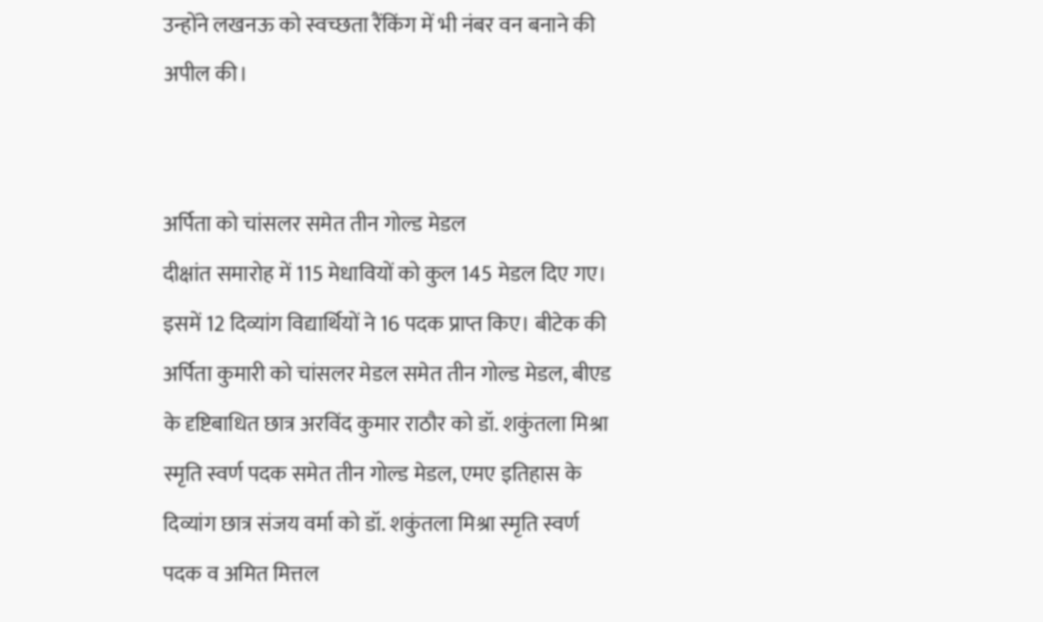उन्होंने लखनऊ को स्वच्छता रैंकिंग में भी नंबर वन बनाने की अपील की।


अर्पिता को चांसलर समेत तीन गोल्ड मेडल
दीक्षांत समारोह में 115 मेधावियों को कुल 145 मेडल दिए गए। इसमें 12 दिव्यांग विद्यार्थियों ने 16 पदक प्राप्त किए। बीटेक की अर्पिता कुमारी को चांसलर मेडल समेत तीन गोल्ड मेडल, बीएड के दृष्टिबाधित छात्र अरविंद कुमार राठौर को डॉ. शकुंतला मिश्रा स्मृति स्वर्ण पदक समेत तीन गोल्ड मेडल, एमए इतिहास के दिव्यांग छात्र संजय वर्मा को डॉ. शकुंतला मिश्रा स्मृति स्वर्ण पदक व अमित मित्तल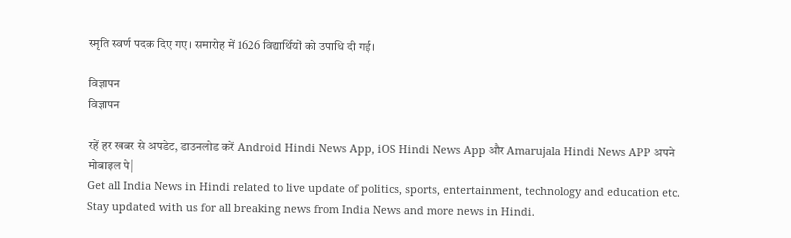स्मृति स्वर्ण पदक दिए गए। समारोह में 1626 विद्यार्थियों को उपाधि दी गई।

विज्ञापन
विज्ञापन

रहें हर खबर से अपडेट, डाउनलोड करें Android Hindi News App, iOS Hindi News App और Amarujala Hindi News APP अपने मोबाइल पे|
Get all India News in Hindi related to live update of politics, sports, entertainment, technology and education etc. Stay updated with us for all breaking news from India News and more news in Hindi.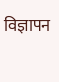विज्ञापन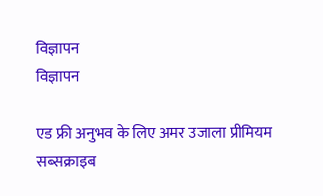विज्ञापन
विज्ञापन

एड फ्री अनुभव के लिए अमर उजाला प्रीमियम सब्सक्राइब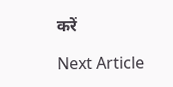करें

Next Article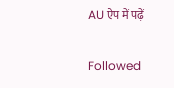AU ऐप में पढ़ें

Followed